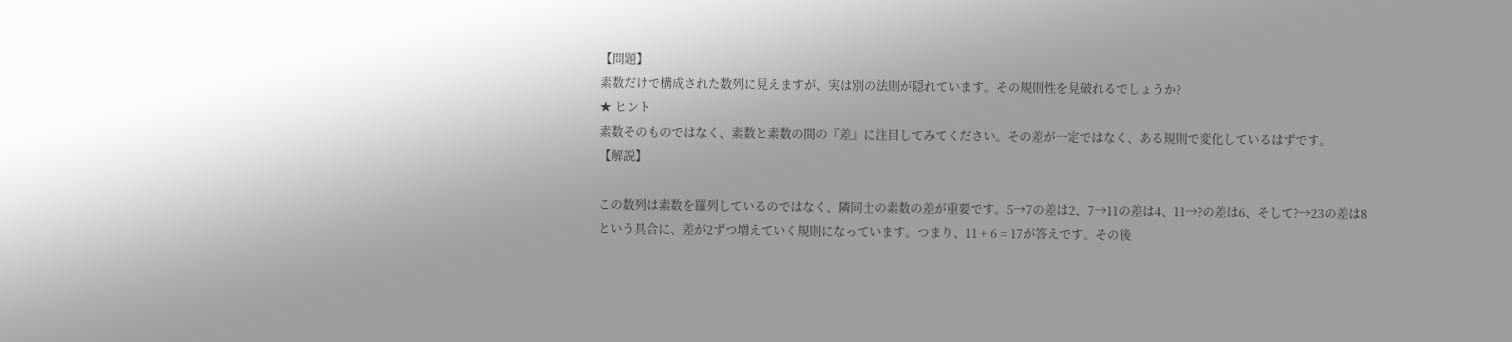【問題】
素数だけで構成された数列に見えますが、実は別の法則が隠れています。その規則性を見破れるでしょうか?
★ ヒント
素数そのものではなく、素数と素数の間の『差』に注目してみてください。その差が一定ではなく、ある規則で変化しているはずです。
【解説】

この数列は素数を羅列しているのではなく、隣同士の素数の差が重要です。5→7の差は2、7→11の差は4、11→?の差は6、そして?→23の差は8という具合に、差が2ずつ増えていく規則になっています。つまり、11 + 6 = 17が答えです。その後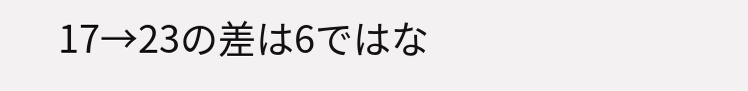17→23の差は6ではな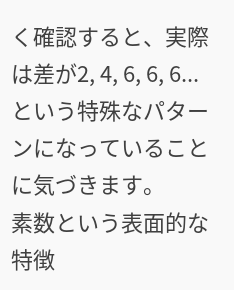く確認すると、実際は差が2, 4, 6, 6, 6...という特殊なパターンになっていることに気づきます。
素数という表面的な特徴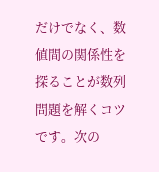だけでなく、数値間の関係性を探ることが数列問題を解くコツです。次の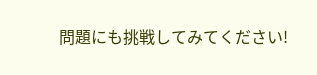問題にも挑戦してみてください!